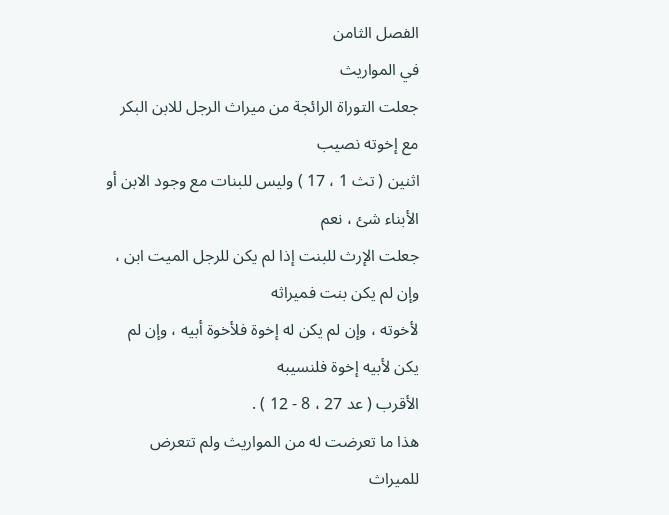الفصل الثامن
في المواريث
جعلت التوراة الرائجة من ميراث الرجل للابن البكر مع إخوته نصيب
اثنين ( تث 1 ، 17 ) وليس للبنات مع وجود الابن أو الأبناء شئ ، نعم
جعلت الإرث للبنت إذا لم يكن للرجل الميت ابن ، وإن لم يكن بنت فميراثه
لأخوته ، وإن لم يكن له إخوة فلأخوة أبيه ، وإن لم يكن لأبيه إخوة فلنسيبه
الأقرب ( عد 27 ، 8 - 12 ) .
هذا ما تعرضت له من المواريث ولم تتعرض للميراث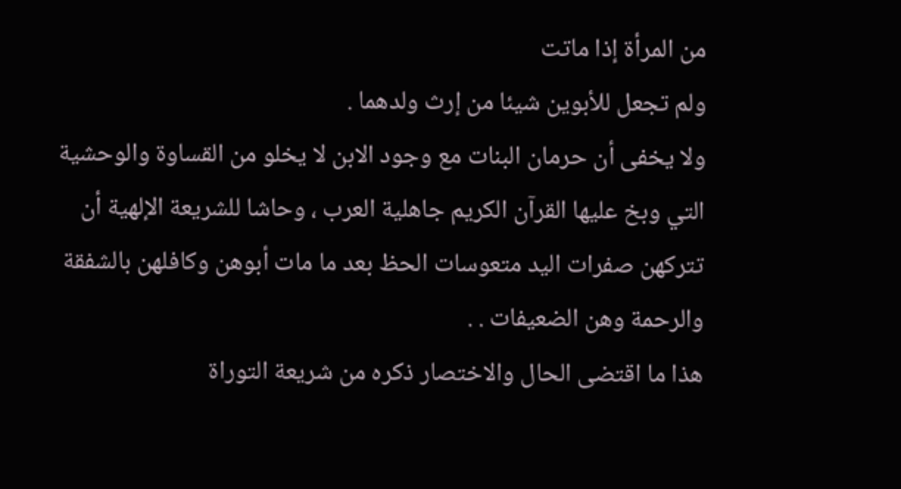من المرأة إذا ماتت
ولم تجعل للأبوين شيئا من إرث ولدهما .
ولا يخفى أن حرمان البنات مع وجود الابن لا يخلو من القساوة والوحشية
التي وبخ عليها القرآن الكريم جاهلية العرب ، وحاشا للشريعة الإلهية أن
تتركهن صفرات اليد متعوسات الحظ بعد ما مات أبوهن وكافلهن بالشفقة
والرحمة وهن الضعيفات . .
هذا ما اقتضى الحال والاختصار ذكره من شريعة التوراة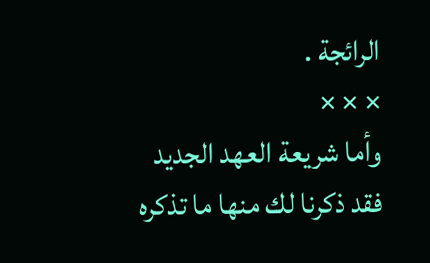الرائجة .
× × ×
وأما شريعة العهد الجديد
فقد ذكرنا لك منها ما تذكره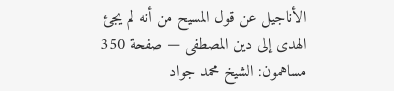الأناجيل عن قول المسيح من أنه لم يجئ
الهدى إلى دين المصطفى — صفحة 350
مساهمون: الشيخ محمد جواد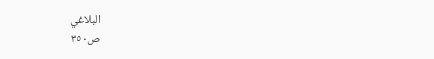البلاغي
ص٣٥٠